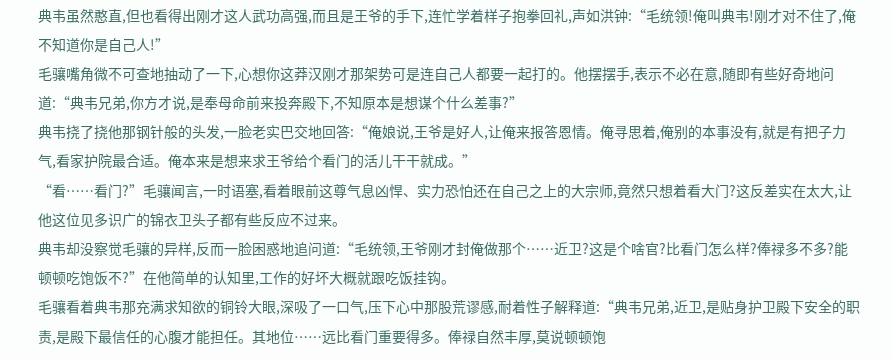典韦虽然憨直,但也看得出刚才这人武功高强,而且是王爷的手下,连忙学着样子抱拳回礼,声如洪钟:“毛统领!俺叫典韦!刚才对不住了,俺不知道你是自己人!”
毛骧嘴角微不可查地抽动了一下,心想你这莽汉刚才那架势可是连自己人都要一起打的。他摆摆手,表示不必在意,随即有些好奇地问道:“典韦兄弟,你方才说,是奉母命前来投奔殿下,不知原本是想谋个什么差事?”
典韦挠了挠他那钢针般的头发,一脸老实巴交地回答:“俺娘说,王爷是好人,让俺来报答恩情。俺寻思着,俺别的本事没有,就是有把子力气,看家护院最合适。俺本来是想来求王爷给个看门的活儿干干就成。”
“看……看门?”毛骧闻言,一时语塞,看着眼前这尊气息凶悍、实力恐怕还在自己之上的大宗师,竟然只想着看大门?这反差实在太大,让他这位见多识广的锦衣卫头子都有些反应不过来。
典韦却没察觉毛骧的异样,反而一脸困惑地追问道:“毛统领,王爷刚才封俺做那个……近卫?这是个啥官?比看门怎么样?俸禄多不多?能顿顿吃饱饭不?”在他简单的认知里,工作的好坏大概就跟吃饭挂钩。
毛骧看着典韦那充满求知欲的铜铃大眼,深吸了一口气,压下心中那股荒谬感,耐着性子解释道:“典韦兄弟,近卫,是贴身护卫殿下安全的职责,是殿下最信任的心腹才能担任。其地位……远比看门重要得多。俸禄自然丰厚,莫说顿顿饱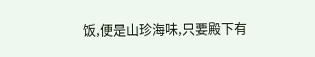饭,便是山珍海味,只要殿下有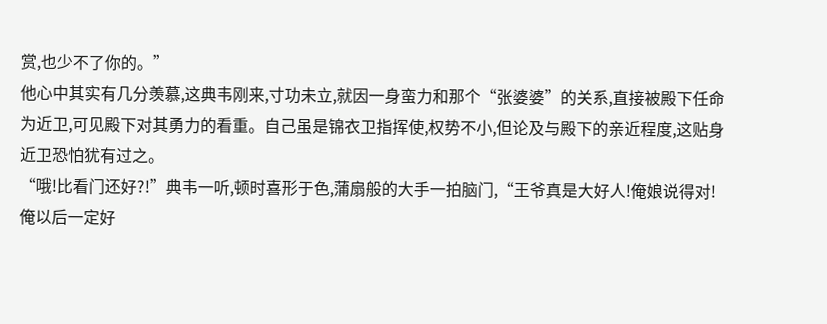赏,也少不了你的。”
他心中其实有几分羡慕,这典韦刚来,寸功未立,就因一身蛮力和那个“张婆婆”的关系,直接被殿下任命为近卫,可见殿下对其勇力的看重。自己虽是锦衣卫指挥使,权势不小,但论及与殿下的亲近程度,这贴身近卫恐怕犹有过之。
“哦!比看门还好?!”典韦一听,顿时喜形于色,蒲扇般的大手一拍脑门,“王爷真是大好人!俺娘说得对!俺以后一定好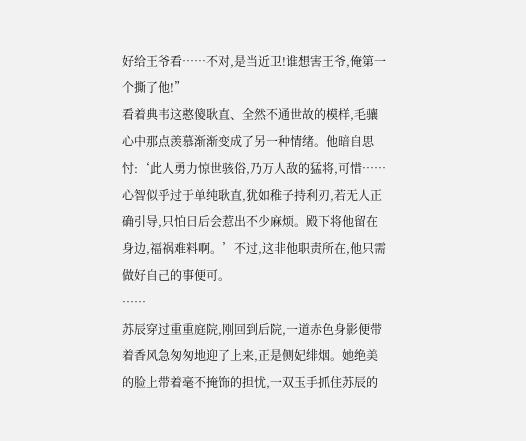好给王爷看……不对,是当近卫!谁想害王爷,俺第一个撕了他!”
看着典韦这憨傻耿直、全然不通世故的模样,毛骧心中那点羡慕渐渐变成了另一种情绪。他暗自思忖:‘此人勇力惊世骇俗,乃万人敌的猛将,可惜……心智似乎过于单纯耿直,犹如稚子持利刃,若无人正确引导,只怕日后会惹出不少麻烦。殿下将他留在身边,福祸难料啊。’不过,这非他职责所在,他只需做好自己的事便可。
……
苏辰穿过重重庭院,刚回到后院,一道赤色身影便带着香风急匆匆地迎了上来,正是侧妃绯烟。她绝美的脸上带着毫不掩饰的担忧,一双玉手抓住苏辰的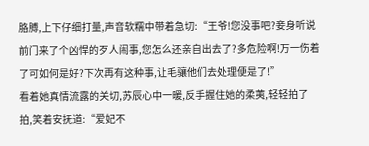胳膊,上下仔细打量,声音软糯中带着急切:“王爷!您没事吧?妾身听说前门来了个凶悍的歹人闹事,您怎么还亲自出去了?多危险啊!万一伤着了可如何是好?下次再有这种事,让毛骧他们去处理便是了!”
看着她真情流露的关切,苏辰心中一暖,反手握住她的柔荑,轻轻拍了拍,笑着安抚道:“爱妃不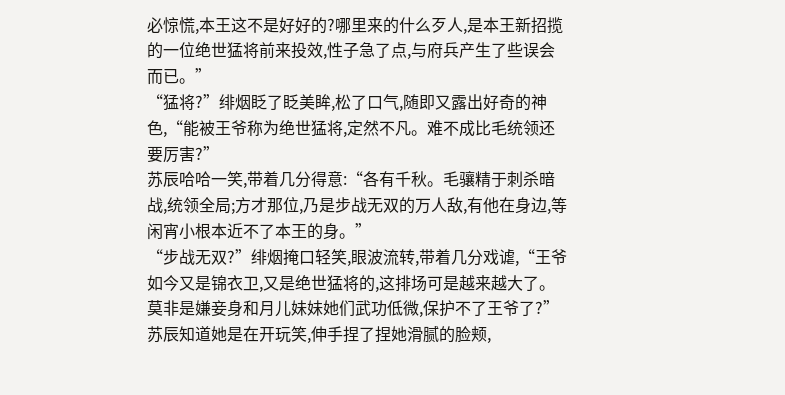必惊慌,本王这不是好好的?哪里来的什么歹人,是本王新招揽的一位绝世猛将前来投效,性子急了点,与府兵产生了些误会而已。”
“猛将?”绯烟眨了眨美眸,松了口气,随即又露出好奇的神色,“能被王爷称为绝世猛将,定然不凡。难不成比毛统领还要厉害?”
苏辰哈哈一笑,带着几分得意:“各有千秋。毛骧精于刺杀暗战,统领全局;方才那位,乃是步战无双的万人敌,有他在身边,等闲宵小根本近不了本王的身。”
“步战无双?”绯烟掩口轻笑,眼波流转,带着几分戏谑,“王爷如今又是锦衣卫,又是绝世猛将的,这排场可是越来越大了。莫非是嫌妾身和月儿妹妹她们武功低微,保护不了王爷了?”
苏辰知道她是在开玩笑,伸手捏了捏她滑腻的脸颊,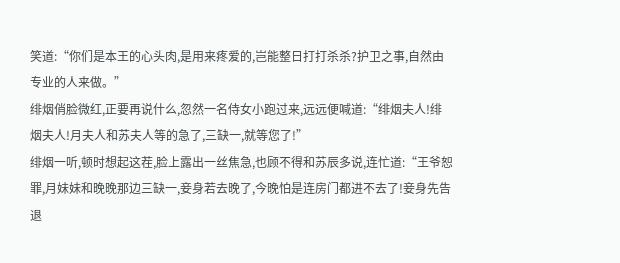笑道:“你们是本王的心头肉,是用来疼爱的,岂能整日打打杀杀?护卫之事,自然由专业的人来做。”
绯烟俏脸微红,正要再说什么,忽然一名侍女小跑过来,远远便喊道:“绯烟夫人!绯烟夫人!月夫人和苏夫人等的急了,三缺一,就等您了!”
绯烟一听,顿时想起这茬,脸上露出一丝焦急,也顾不得和苏辰多说,连忙道:“王爷恕罪,月妹妹和晚晚那边三缺一,妾身若去晚了,今晚怕是连房门都进不去了!妾身先告退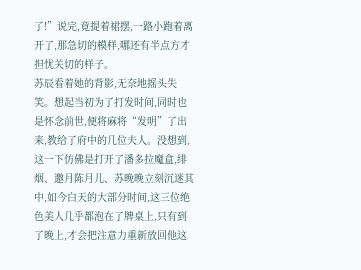了!”说完,竟提着裙摆,一路小跑着离开了,那急切的模样,哪还有半点方才担忧关切的样子。
苏辰看着她的背影,无奈地摇头失笑。想起当初为了打发时间,同时也是怀念前世,便将麻将“发明”了出来,教给了府中的几位夫人。没想到,这一下仿佛是打开了潘多拉魔盒,绯烟、邀月陈月儿、苏晚晚立刻沉迷其中,如今白天的大部分时间,这三位绝色美人几乎都泡在了牌桌上,只有到了晚上,才会把注意力重新放回他这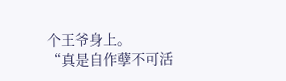个王爷身上。
“真是自作孽不可活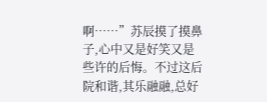啊……”苏辰摸了摸鼻子,心中又是好笑又是些许的后悔。不过这后院和谐,其乐融融,总好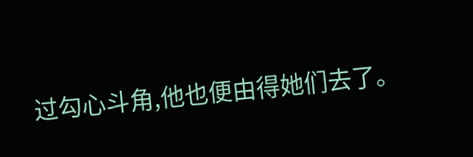过勾心斗角,他也便由得她们去了。